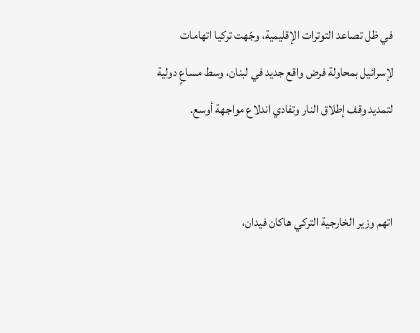في ظل تصاعد التوترات الإقليمية، وجّهت تركيا اتهامات لإسرائيل بمحاولة فرض واقع جديد في لبنان، وسط مساعٍ دولية لتمديد وقف إطلاق النار وتفادي اندلاع مواجهة أوسع.


اتهم وزير الخارجية التركي هاكان فيدان،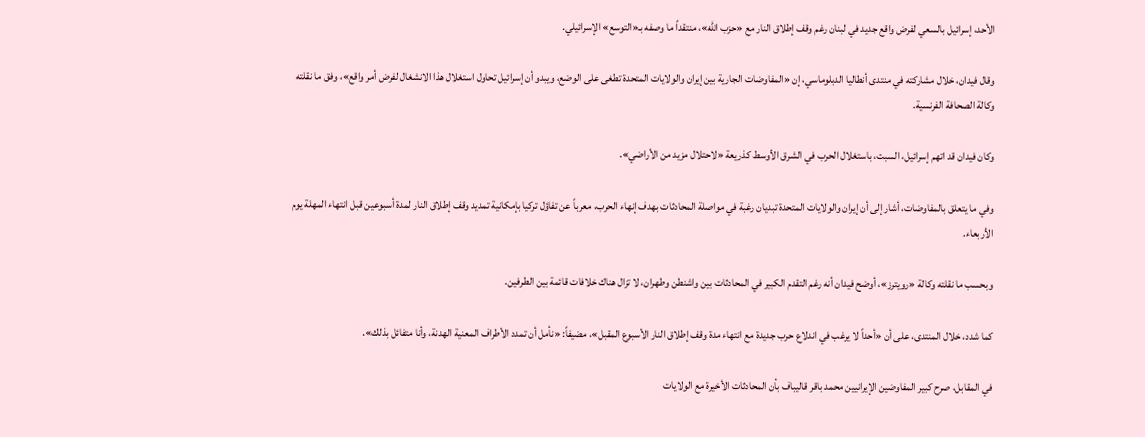الأحد، إسرائيل بالسعي لفرض واقع جديد في لبنان رغم وقف إطلاق النار مع «حزب الله»، منتقداً ما وصفه بـ«التوسع» الإسرائيلي.

وقال فيدان، خلال مشاركته في منتدى أنطاليا الدبلوماسي، إن «المفاوضات الجارية بين إيران والولايات المتحدة تطغى على الوضع، ويبدو أن إسرائيل تحاول استغلال هذا الانشغال لفرض أمر واقع»، وفق ما نقلته وكالة الصحافة الفرنسية.

وكان فيدان قد اتهم إسرائيل، السبت، باستغلال الحرب في الشرق الأوسط كذريعة «لاحتلال مزيد من الأراضي».

وفي ما يتعلق بالمفاوضات، أشار إلى أن إيران والولايات المتحدة تبديان رغبة في مواصلة المحادثات بهدف إنهاء الحرب، معرباً عن تفاؤل تركيا بإمكانية تمديد وقف إطلاق النار لمدة أسبوعين قبل انتهاء المهلة يوم الأربعاء.

وبحسب ما نقلته وكالة «رويترز»، أوضح فيدان أنه رغم التقدم الكبير في المحادثات بين واشنطن وطهران، لا تزال هناك خلافات قائمة بين الطرفين.

كما شدد، خلال المنتدى، على أن «أحداً لا يرغب في اندلاع حرب جديدة مع انتهاء مدة وقف إطلاق النار الأسبوع المقبل»، مضيفاً: «نأمل أن تمدد الأطراف المعنية الهدنة، وأنا متفائل بذلك».

في المقابل، صرح كبير المفاوضين الإيرانيين محمد باقر قاليباف بأن المحادثات الأخيرة مع الولايات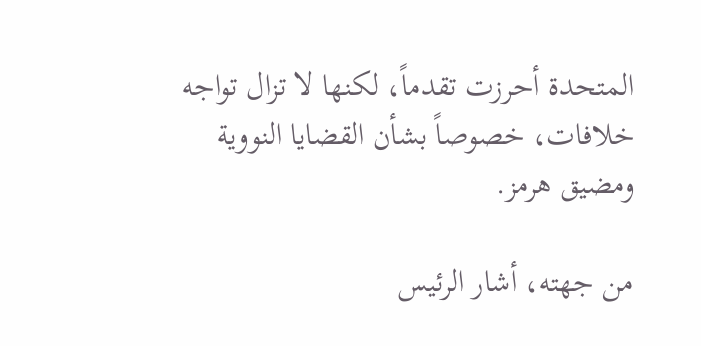المتحدة أحرزت تقدماً، لكنها لا تزال تواجه خلافات، خصوصاً بشأن القضايا النووية ومضيق هرمز.

من جهته، أشار الرئيس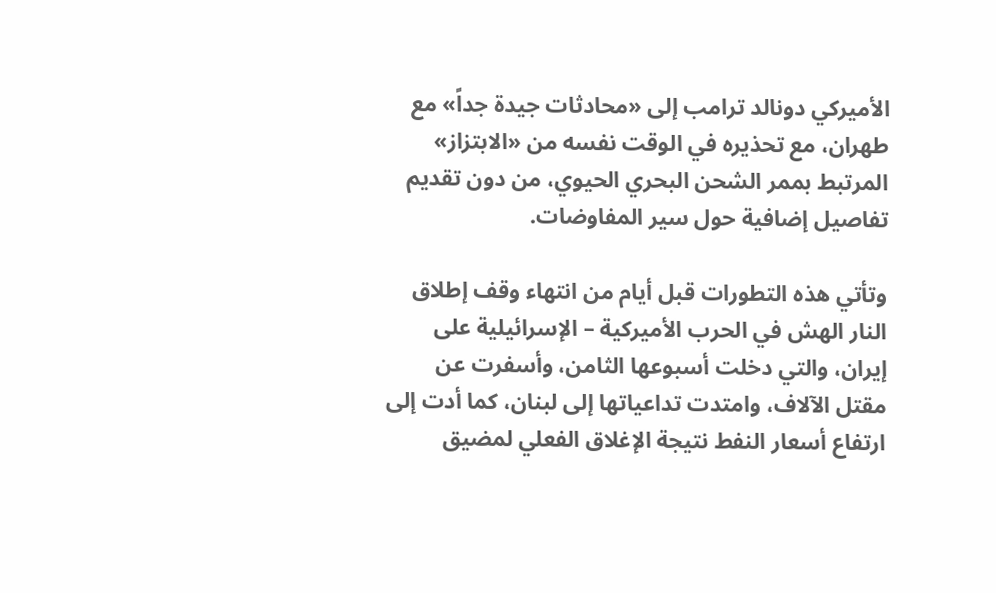الأميركي دونالد ترامب إلى «محادثات جيدة جداً» مع طهران، مع تحذيره في الوقت نفسه من «الابتزاز» المرتبط بممر الشحن البحري الحيوي، من دون تقديم تفاصيل إضافية حول سير المفاوضات.

وتأتي هذه التطورات قبل أيام من انتهاء وقف إطلاق النار الهش في الحرب الأميركية – الإسرائيلية على إيران، والتي دخلت أسبوعها الثامن، وأسفرت عن مقتل الآلاف، وامتدت تداعياتها إلى لبنان، كما أدت إلى ارتفاع أسعار النفط نتيجة الإغلاق الفعلي لمضيق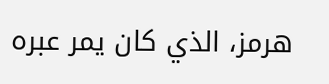هرمز، الذي كان يمر عبره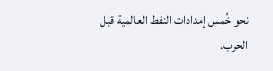نحو خُمس إمدادات النفط العالمية قبل الحرب.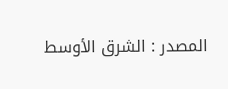المصدر : الشرق الأوسط